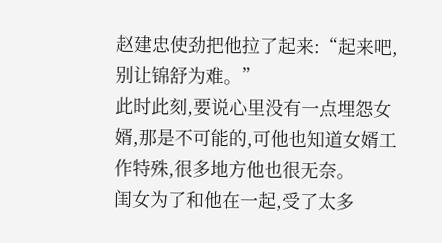赵建忠使劲把他拉了起来:“起来吧,别让锦舒为难。”
此时此刻,要说心里没有一点埋怨女婿,那是不可能的,可他也知道女婿工作特殊,很多地方他也很无奈。
闺女为了和他在一起,受了太多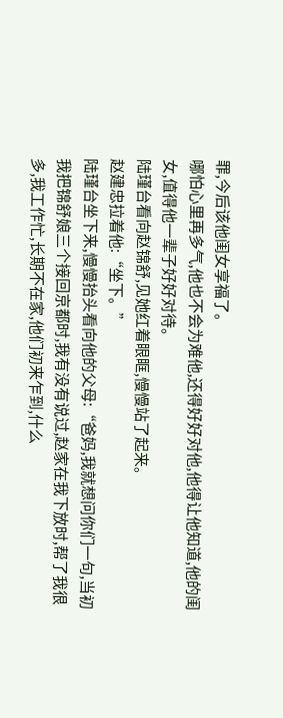罪,今后该他闺女享福了。
哪怕心里再多气,他也不会为难他,还得好好对他,他得让他知道,他的闺女,值得他一辈子好好对待。
陆瑾台看向赵锦舒,见她红着眼眶,慢慢站了起来。
赵建忠拉着他:“坐下。”
陆瑾台坐下来,慢慢抬头看向他的父母:“爸妈,我就想问你们一句,当初我把锦舒娘三个接回京都时,我有没有说过,赵家在我下放时,帮了我很多,我工作忙,长期不在家,他们初来乍到,什么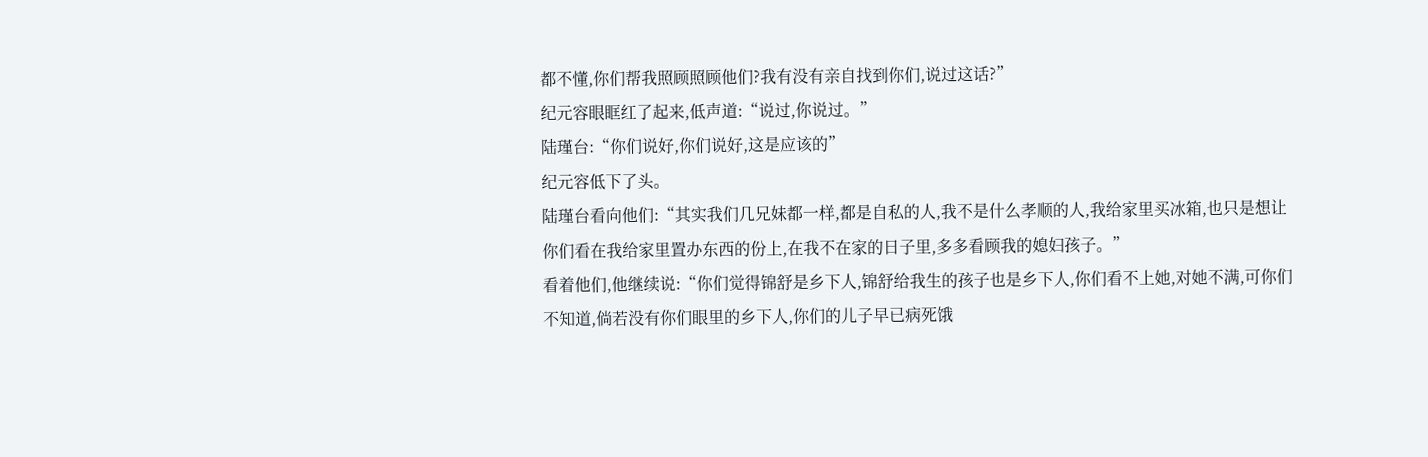都不懂,你们帮我照顾照顾他们?我有没有亲自找到你们,说过这话?”
纪元容眼眶红了起来,低声道:“说过,你说过。”
陆瑾台:“你们说好,你们说好,这是应该的”
纪元容低下了头。
陆瑾台看向他们:“其实我们几兄妹都一样,都是自私的人,我不是什么孝顺的人,我给家里买冰箱,也只是想让你们看在我给家里置办东西的份上,在我不在家的日子里,多多看顾我的媳妇孩子。”
看着他们,他继续说:“你们觉得锦舒是乡下人,锦舒给我生的孩子也是乡下人,你们看不上她,对她不满,可你们不知道,倘若没有你们眼里的乡下人,你们的儿子早已病死饿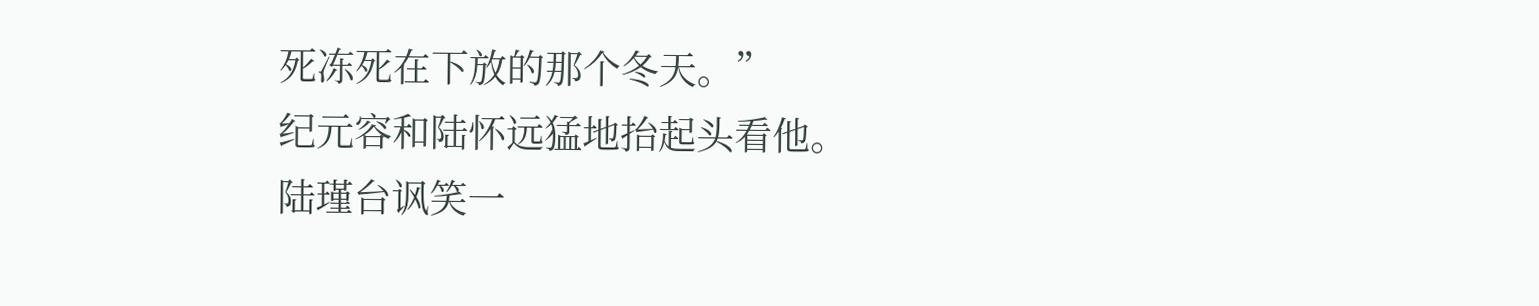死冻死在下放的那个冬天。”
纪元容和陆怀远猛地抬起头看他。
陆瑾台讽笑一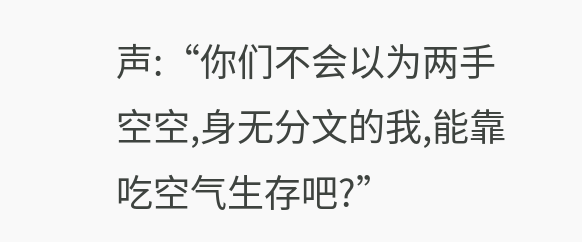声:“你们不会以为两手空空,身无分文的我,能靠吃空气生存吧?”